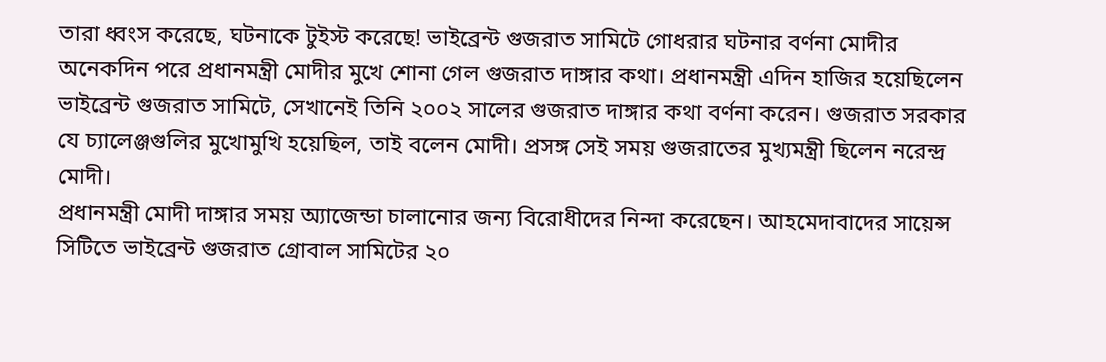তারা ধ্বংস করেছে, ঘটনাকে টুইস্ট করেছে! ভাইব্রেন্ট গুজরাত সামিটে গোধরার ঘটনার বর্ণনা মোদীর
অনেকদিন পরে প্রধানমন্ত্রী মোদীর মুখে শোনা গেল গুজরাত দাঙ্গার কথা। প্রধানমন্ত্রী এদিন হাজির হয়েছিলেন ভাইব্রেন্ট গুজরাত সামিটে, সেখানেই তিনি ২০০২ সালের গুজরাত দাঙ্গার কথা বর্ণনা করেন। গুজরাত সরকার যে চ্যালেঞ্জগুলির মুখোমুখি হয়েছিল, তাই বলেন মোদী। প্রসঙ্গ সেই সময় গুজরাতের মুখ্যমন্ত্রী ছিলেন নরেন্দ্র মোদী।
প্রধানমন্ত্রী মোদী দাঙ্গার সময় অ্যাজেন্ডা চালানোর জন্য বিরোধীদের নিন্দা করেছেন। আহমেদাবাদের সায়েন্স সিটিতে ভাইব্রেন্ট গুজরাত গ্রোবাল সামিটের ২০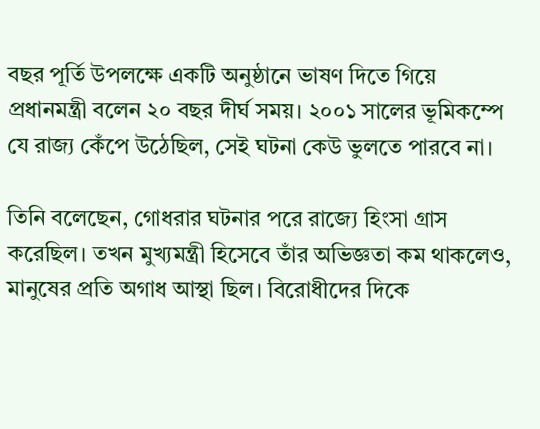বছর পূর্তি উপলক্ষে একটি অনুষ্ঠানে ভাষণ দিতে গিয়ে প্রধানমন্ত্রী বলেন ২০ বছর দীর্ঘ সময়। ২০০১ সালের ভূমিকম্পে যে রাজ্য কেঁপে উঠেছিল, সেই ঘটনা কেউ ভুলতে পারবে না।

তিনি বলেছেন, গোধরার ঘটনার পরে রাজ্যে হিংসা গ্রাস করেছিল। তখন মুখ্যমন্ত্রী হিসেবে তাঁর অভিজ্ঞতা কম থাকলেও, মানুষের প্রতি অগাধ আস্থা ছিল। বিরোধীদের দিকে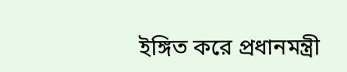ইঙ্গিত করে প্রধানমন্ত্রী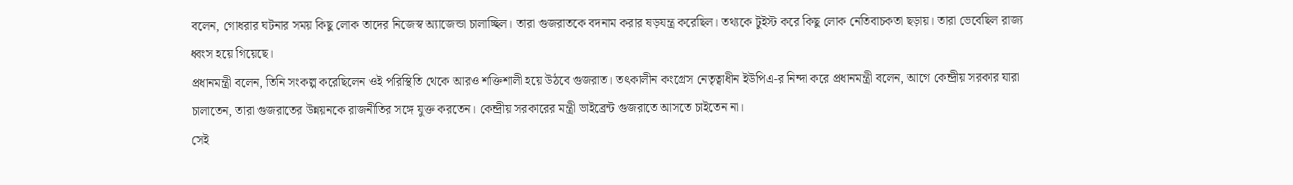বলেন, গোধরার ঘটনার সময় কিছু লোক তাদের নিজেস্ব অ্যাজেন্ডা চালাচ্ছিল। তারা গুজরাতকে বদনাম করার ষড়যন্ত্র করেছিল। তথ্যকে টুইস্ট করে কিছু লোক নেতিবাচকতা ছড়ায়। তারা ভেবেছিল রাজ্য ধ্বংস হয়ে গিয়েছে।
প্রধানমন্ত্রী বলেন, তিনি সংকল্প করেছিলেন ওই পরিস্থিতি থেকে আরও শক্তিশালী হয়ে উঠবে গুজরাত। তৎকালীন কংগ্রেস নেতৃত্বাধীন ইউপিএ-র নিন্দা করে প্রধানমন্ত্রী বলেন, আগে কেন্দ্রীয় সরকার যারা চালাতেন, তারা গুজরাতের উন্নয়নকে রাজনীতির সঙ্গে যুক্ত করতেন। কেন্দ্রীয় সরকারের মন্ত্রী ভাইব্রেন্ট গুজরাতে আসতে চাইতেন না।
সেই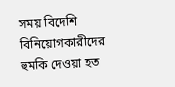সময় বিদেশি বিনিয়োগকারীদের হুমকি দেওয়া হত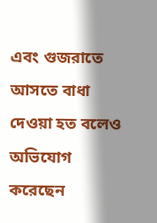এবং গুজরাতে আসতে বাধা দেওয়া হত বলেও অভিযোগ করেছেন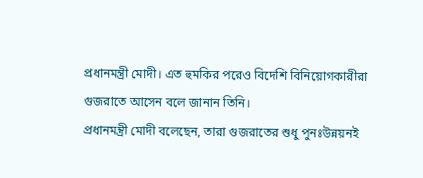প্রধানমন্ত্রী মোদী। এত হুমকির পরেও বিদেশি বিনিয়োগকারীরা গুজরাতে আসেন বলে জানান তিনি।
প্রধানমন্ত্রী মোদী বলেছেন, তারা গুজরাতের শুধু পুনঃউন্নয়নই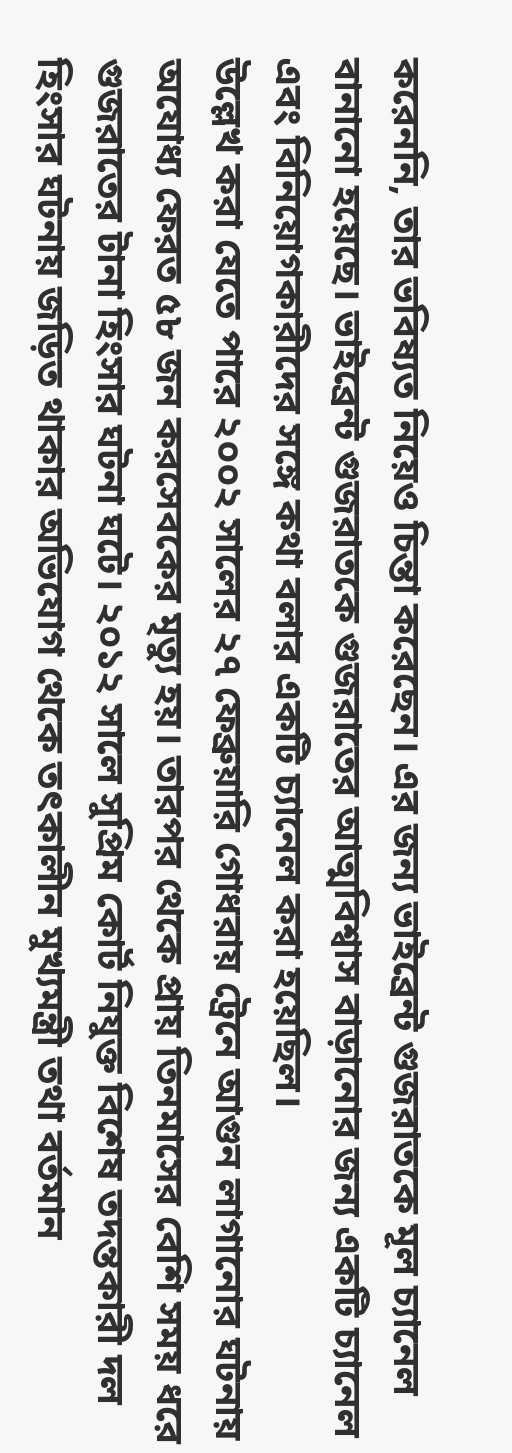করেননি, তার ভবিষ্যত নিয়েও চিন্তা করেছেন। এর জন্য ভাইব্রেন্ট গুজরাতকে মূল চ্যানেল বানানো হয়েছে। ভাইব্রেন্ট গুজরাতকে গুজরাতের আত্মবিশ্বাস বাড়ানোর জন্য একটি চ্যানেল এবং বিনিয়োগকারীদের সঙ্গে কথা বলার একটি চ্যানেল করা হয়েছিল।
উল্লেখ করা যেতে পারে ২০০২ সালের ২৭ ফেব্রুয়ারি গোধরায় ট্রেনে আগুন লাগানোর ঘটনায় অযোধ্য ফেরত ৫৮ জন করসেবকের মৃত্যু হয়। তারপর থেকে প্রায় তিনমাসের বেশি সময় ধরে গুজরাতের টানা হিংসার ঘটনা ঘটে। ২০১২ সালে সুপ্রিম কোর্ট নিযুক্ত বিশেষ তদন্তকারী দল হিংসার ঘটনায় জড়িত থাকার অভিযোগ থেকে তৎকালীন মুখ্যমন্ত্রী তথা বর্তমান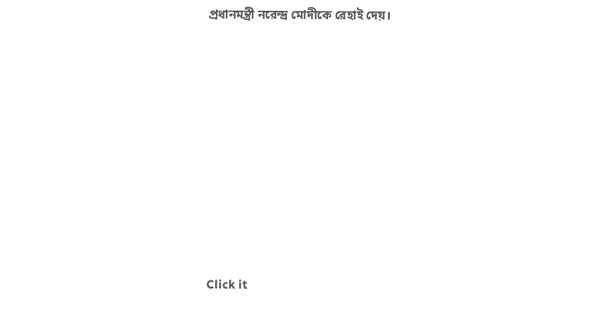প্রধানমন্ত্রী নরেন্দ্র মোদীকে রেহাই দেয়।












Click it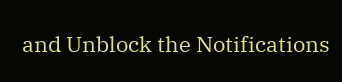and Unblock the Notifications